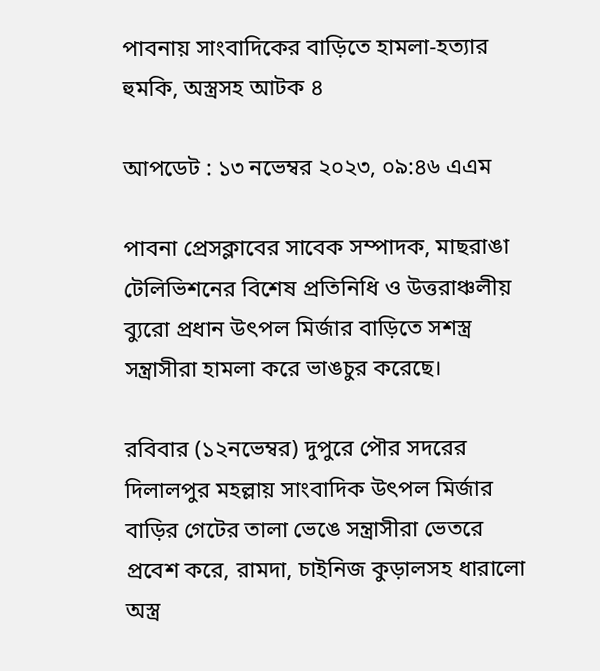পাবনায় সাংবাদিকের বাড়িতে হামলা-হত্যার হুমকি, অস্ত্রসহ আটক ৪

আপডেট : ১৩ নভেম্বর ২০২৩, ০৯:৪৬ এএম

পাবনা প্রেসক্লাবের সাবেক সম্পাদক, মাছরাঙা টেলিভিশনের বিশেষ প্রতিনিধি ও উত্তরাঞ্চলীয় ব্যুরো প্রধান উৎপল মির্জার বাড়িতে সশস্ত্র সন্ত্রাসীরা হামলা করে ভাঙচুর করেছে।

রবিবার (১২নভেম্বর) দুপুরে পৌর সদরের দিলালপুর মহল্লায় সাংবাদিক উৎপল মির্জার বাড়ির গেটের তালা ভেঙে সন্ত্রাসীরা ভেতরে প্রবেশ করে, রামদা, চাইনিজ কুড়ালসহ ধারালো অস্ত্র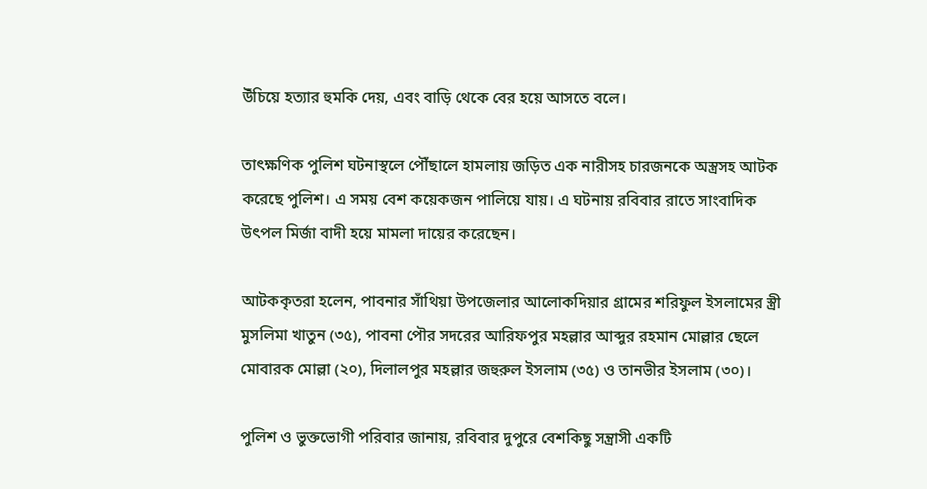উঁচিয়ে হত্যার হুমকি দেয়, এবং বাড়ি থেকে বের হয়ে আসতে বলে।

তাৎক্ষণিক পুলিশ ঘটনাস্থলে পৌঁছালে হামলায় জড়িত এক নারীসহ চারজনকে অস্ত্রসহ আটক করেছে পুলিশ। এ সময় বেশ কয়েকজন পালিয়ে যায়। এ ঘটনায় রবিবার রাতে সাংবাদিক উৎপল মির্জা বাদী হয়ে মামলা দায়ের করেছেন।

আটককৃতরা হলেন, পাবনার সাঁথিয়া উপজেলার আলোকদিয়ার গ্রামের শরিফুল ইসলামের স্ত্রী মুসলিমা খাতুন (৩৫), পাবনা পৌর সদরের আরিফপুর মহল্লার আব্দুর রহমান মোল্লার ছেলে মোবারক মোল্লা (২০), দিলালপুর মহল্লার জহুরুল ইসলাম (৩৫) ও তানভীর ইসলাম (৩০)।

পুলিশ ও ভুক্তভোগী পরিবার জানায়, রবিবার দুপুরে বেশকিছু সন্ত্রাসী একটি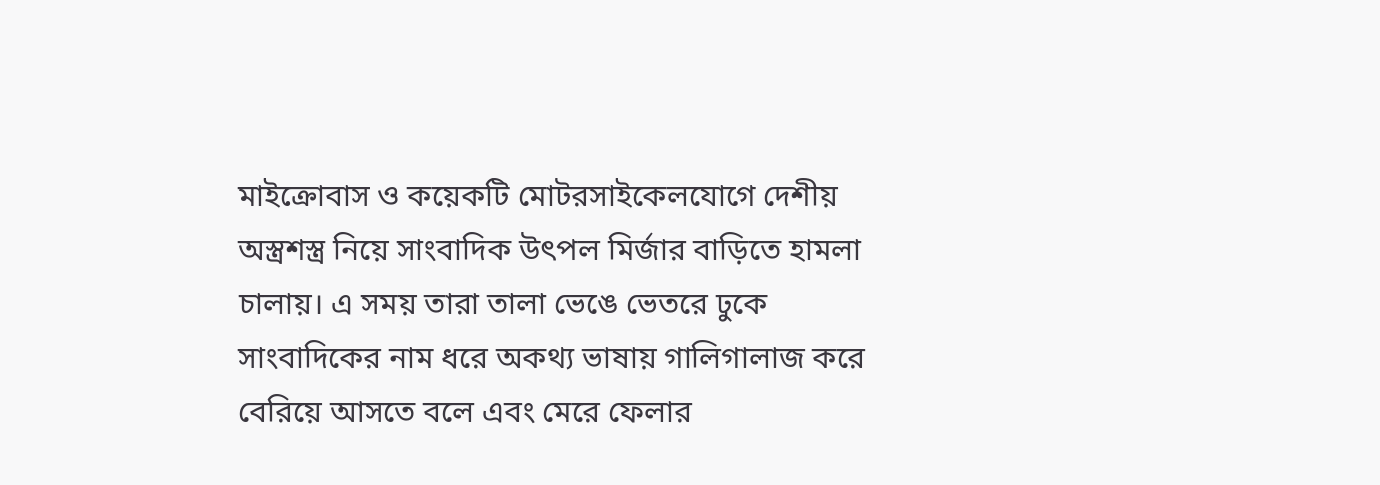মাইক্রোবাস ও কয়েকটি মোটরসাইকেলযোগে দেশীয় অস্ত্রশস্ত্র নিয়ে সাংবাদিক উৎপল মির্জার বাড়িতে হামলা চালায়। এ সময় তারা তালা ভেঙে ভেতরে ঢুকে সাংবাদিকের নাম ধরে অকথ্য ভাষায় গালিগালাজ করে বেরিয়ে আসতে বলে এবং মেরে ফেলার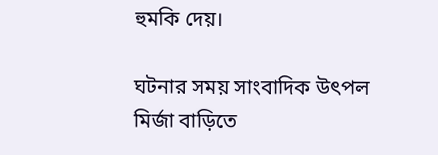হুমকি দেয়।

ঘটনার সময় সাংবাদিক উৎপল মির্জা বাড়িতে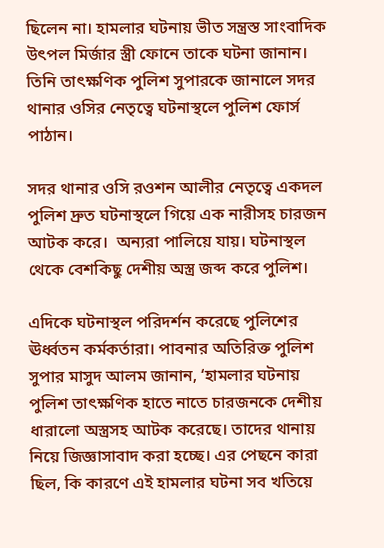ছিলেন না। হামলার ঘটনায় ভীত সন্ত্রস্ত সাংবাদিক উৎপল মির্জার স্ত্রী ফোনে তাকে ঘটনা জানান। তিনি তাৎক্ষণিক পুলিশ সুপারকে জানালে সদর থানার ওসির নেতৃত্বে ঘটনাস্থলে পুলিশ ফোর্স পাঠান।

সদর থানার ওসি রওশন আলীর নেতৃত্বে একদল পুলিশ দ্রুত ঘটনাস্থলে গিয়ে এক নারীসহ চারজন আটক করে।  অন্যরা পালিয়ে যায়। ঘটনাস্থল থেকে বেশকিছু দেশীয় অস্ত্র জব্দ করে পুলিশ।

এদিকে ঘটনাস্থল পরিদর্শন করেছে পুলিশের ঊর্ধ্বতন কর্মকর্তারা। পাবনার অতিরিক্ত পুলিশ সুপার মাসুদ আলম জানান, ‘হামলার ঘটনায় পুলিশ তাৎক্ষণিক হাতে নাতে চারজনকে দেশীয় ধারালো অস্ত্রসহ আটক করেছে। তাদের থানায় নিয়ে জিজ্ঞাসাবাদ করা হচ্ছে। এর পেছনে কারা ছিল, কি কারণে এই হামলার ঘটনা সব খতিয়ে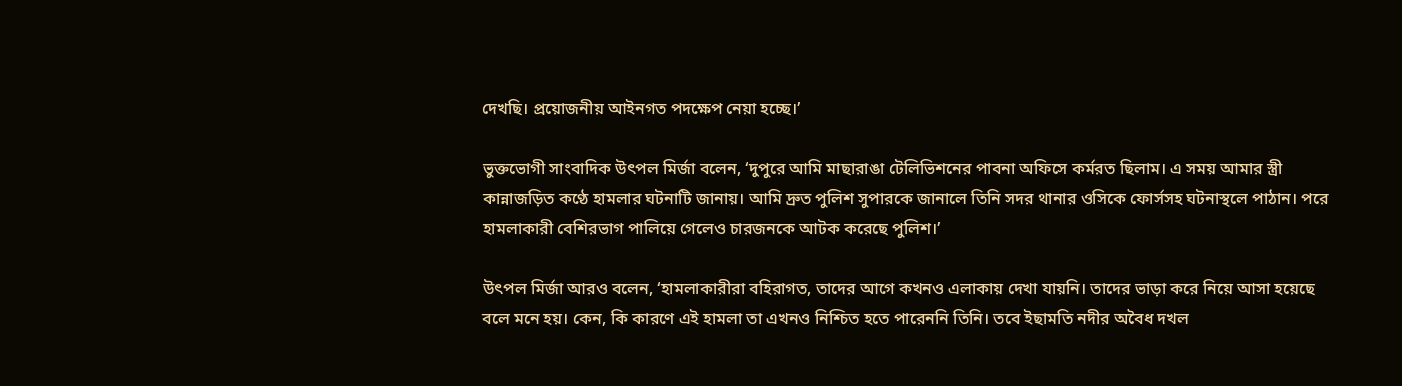দেখছি। প্রয়োজনীয় আইনগত পদক্ষেপ নেয়া হচ্ছে।’

ভুক্তভোগী সাংবাদিক উৎপল মির্জা বলেন, ‘দুপুরে আমি মাছারাঙা টেলিভিশনের পাবনা অফিসে কর্মরত ছিলাম। এ সময় আমার স্ত্রী কান্নাজড়িত কণ্ঠে হামলার ঘটনাটি জানায়। আমি দ্রুত পুলিশ সুপারকে জানালে তিনি সদর থানার ওসিকে ফোর্সসহ ঘটনাস্থলে পাঠান। পরে হামলাকারী বেশিরভাগ পালিয়ে গেলেও চারজনকে আটক করেছে পুলিশ।’

উৎপল মির্জা আরও বলেন, ‘হামলাকারীরা বহিরাগত, তাদের আগে কখনও এলাকায় দেখা যায়নি। তাদের ভাড়া করে নিয়ে আসা হয়েছে বলে মনে হয়। কেন, কি কারণে এই হামলা তা এখনও নিশ্চিত হতে পারেননি তিনি। তবে ইছামতি নদীর অবৈধ দখল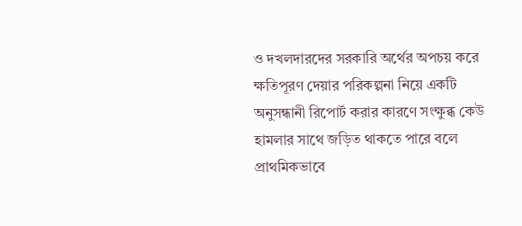ও দখলদারদের সরকারি অর্থের অপচয় করে ক্ষতিপূরণ দেয়ার পরিকল্পনা নিয়ে একটি অনুসন্ধানী রিপোর্ট করার কারণে সংক্ষুব্ধ কেউ হামলার সাথে জড়িত থাকতে পারে বলে প্রাথমিকভাবে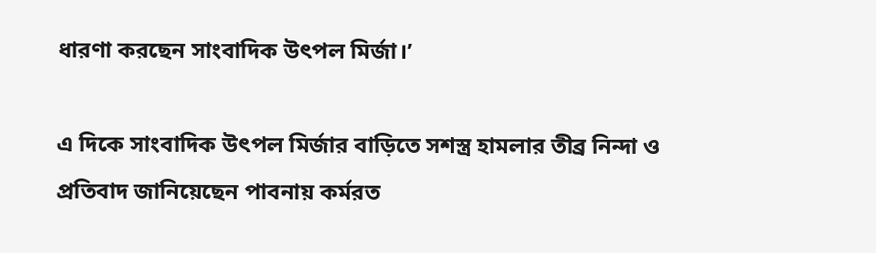ধারণা করছেন সাংবাদিক উৎপল মির্জা।’

এ দিকে সাংবাদিক উৎপল মির্জার বাড়িতে সশস্ত্র হামলার তীব্র নিন্দা ও প্রতিবাদ জানিয়েছেন পাবনায় কর্মরত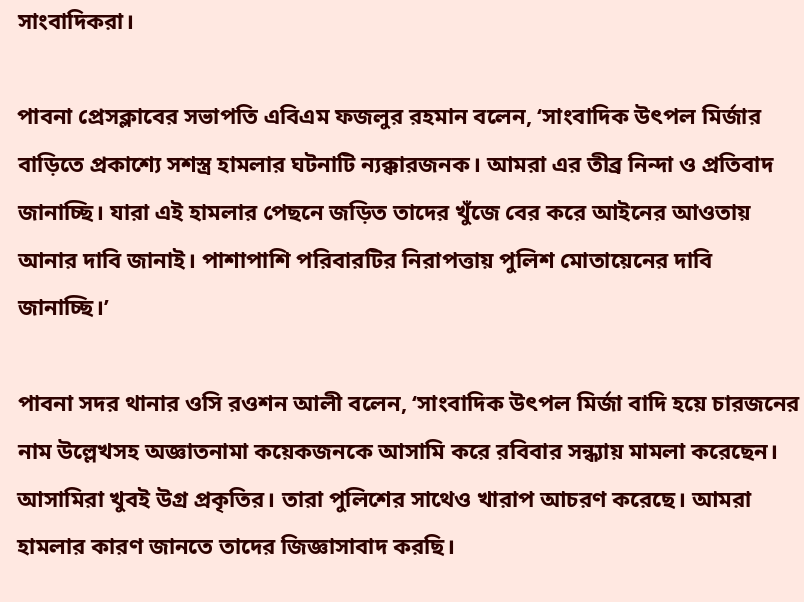সাংবাদিকরা।

পাবনা প্রেসক্লাবের সভাপতি এবিএম ফজলুর রহমান বলেন, ‘সাংবাদিক উৎপল মির্জার বাড়িতে প্রকাশ্যে সশস্ত্র হামলার ঘটনাটি ন্যক্কারজনক। আমরা এর তীব্র নিন্দা ও প্রতিবাদ জানাচ্ছি। যারা এই হামলার পেছনে জড়িত তাদের খুঁজে বের করে আইনের আওতায় আনার দাবি জানাই। পাশাপাশি পরিবারটির নিরাপত্তায় পুলিশ মোতায়েনের দাবি জানাচ্ছি।’

পাবনা সদর থানার ওসি রওশন আলী বলেন, ‘সাংবাদিক উৎপল মির্জা বাদি হয়ে চারজনের নাম উল্লেখসহ অজ্ঞাতনামা কয়েকজনকে আসামি করে রবিবার সন্ধ্যায় মামলা করেছেন। আসামিরা খুবই উগ্র প্রকৃতির। তারা পুলিশের সাথেও খারাপ আচরণ করেছে। আমরা হামলার কারণ জানতে তাদের জিজ্ঞাসাবাদ করছি।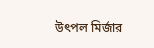উৎপল মির্জার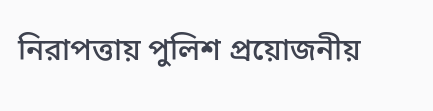নিরাপত্তায় পুলিশ প্রয়োজনীয়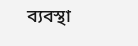ব্যবস্থা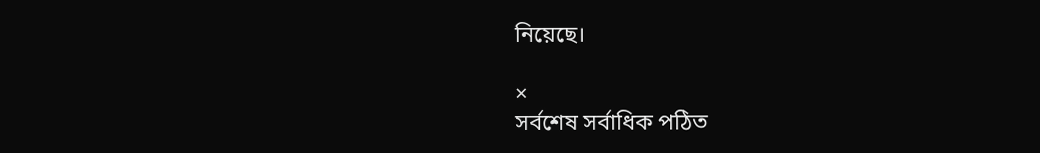নিয়েছে।

×
সর্বশেষ সর্বাধিক পঠিত